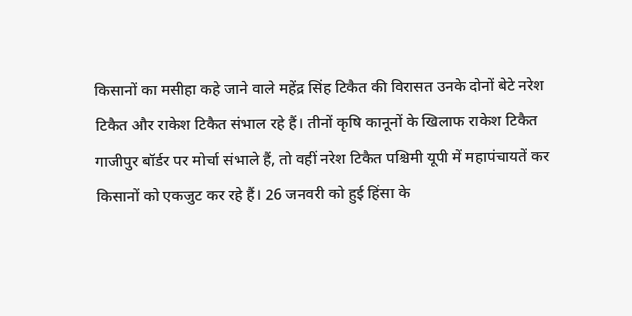किसानों का मसीहा कहे जाने वाले महेंद्र सिंह टिकैत की विरासत उनके दोनों बेटे नरेश टिकैत और राकेश टिकैत संभाल रहे हैं। तीनों कृषि कानूनों के खिलाफ राकेश टिकैत गाजीपुर बॉर्डर पर मोर्चा संभाले हैं, तो वहीं नरेश टिकैत पश्चिमी यूपी में महापंचायतें कर किसानों को एकजुट कर रहे हैं। 26 जनवरी को हुई हिंसा के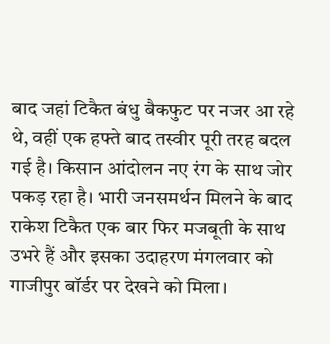बाद जहां टिकैत बंधु बैकफुट पर नजर आ रहे थे, वहीं एक हफ्ते बाद तस्वीर पूरी तरह बदल गई है। किसान आंदोलन नए रंग के साथ जोर पकड़ रहा है। भारी जनसमर्थन मिलने के बाद राकेश टिकैत एक बार फिर मजबूती के साथ उभरे हैं और इसका उदाहरण मंगलवार को गाजीपुर बॉर्डर पर देखने को मिला।